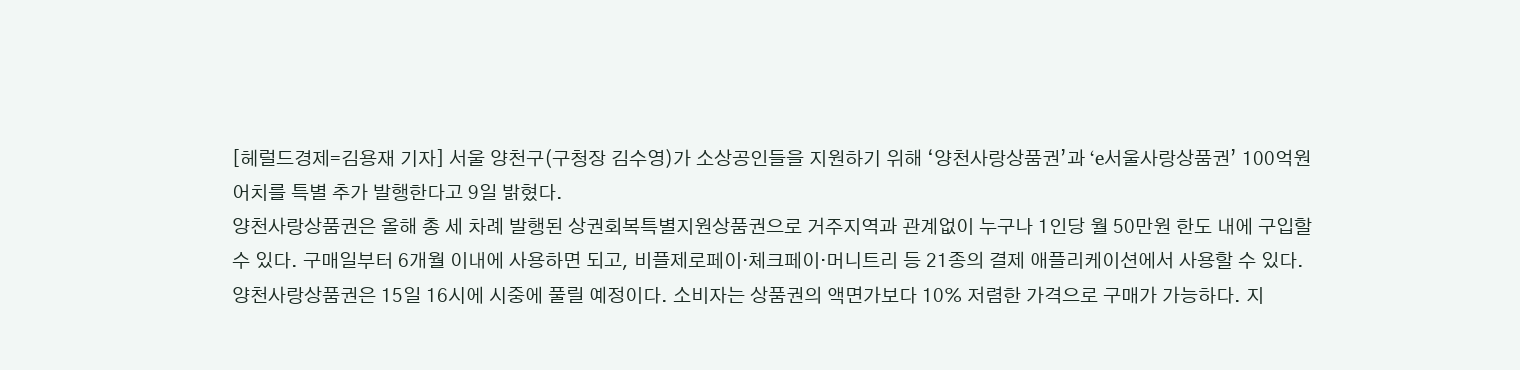[헤럴드경제=김용재 기자] 서울 양천구(구청장 김수영)가 소상공인들을 지원하기 위해 ‘양천사랑상품권’과 ‘e서울사랑상품권’ 100억원 어치를 특별 추가 발행한다고 9일 밝혔다.
양천사랑상품권은 올해 총 세 차례 발행된 상권회복특별지원상품권으로 거주지역과 관계없이 누구나 1인당 월 50만원 한도 내에 구입할 수 있다. 구매일부터 6개월 이내에 사용하면 되고, 비플제로페이·체크페이·머니트리 등 21종의 결제 애플리케이션에서 사용할 수 있다.
양천사랑상품권은 15일 16시에 시중에 풀릴 예정이다. 소비자는 상품권의 액면가보다 10% 저렴한 가격으로 구매가 가능하다. 지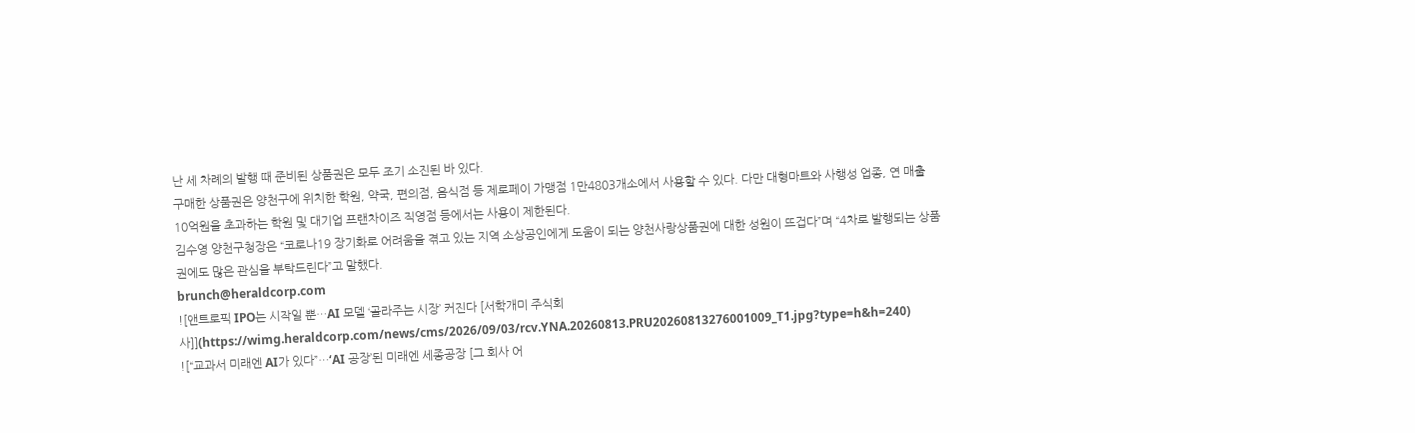난 세 차례의 발행 때 준비된 상품권은 모두 조기 소진된 바 있다.
구매한 상품권은 양천구에 위치한 학원, 약국, 편의점, 음식점 등 제로페이 가맹점 1만4803개소에서 사용할 수 있다. 다만 대형마트와 사행성 업종, 연 매출 10억원을 초과하는 학원 및 대기업 프랜차이즈 직영점 등에서는 사용이 제한된다.
김수영 양천구청장은 “코로나19 장기화로 어려움을 겪고 있는 지역 소상공인에게 도움이 되는 양천사랑상품권에 대한 성원이 뜨겁다”며 “4차로 발행되는 상품권에도 많은 관심을 부탁드린다”고 말했다.
brunch@heraldcorp.com
![앤트로픽 IPO는 시작일 뿐…AI 모델 ‘골라주는 시장’ 커진다 [서학개미 주식회사]](https://wimg.heraldcorp.com/news/cms/2026/09/03/rcv.YNA.20260813.PRU20260813276001009_T1.jpg?type=h&h=240)
![“교과서 미래엔 AI가 있다”…‘AI 공장’된 미래엔 세종공장 [그 회사 어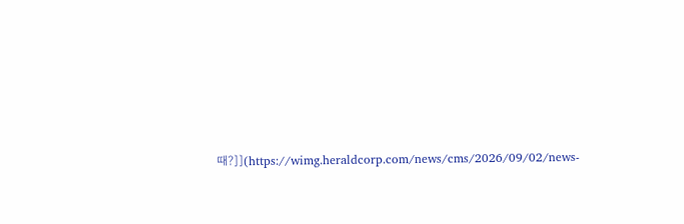때?]](https://wimg.heraldcorp.com/news/cms/2026/09/02/news-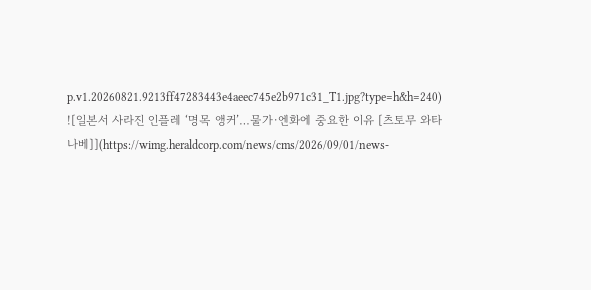p.v1.20260821.9213ff47283443e4aeec745e2b971c31_T1.jpg?type=h&h=240)
![일본서 사라진 인플레 ‘명목 앵커’…물가·엔화에 중요한 이유 [츠토무 와타나베]](https://wimg.heraldcorp.com/news/cms/2026/09/01/news-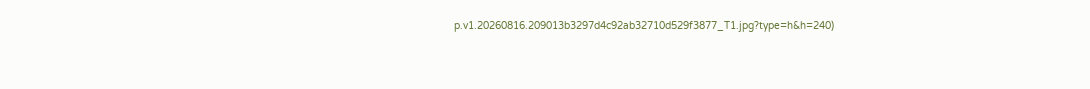p.v1.20260816.209013b3297d4c92ab32710d529f3877_T1.jpg?type=h&h=240)